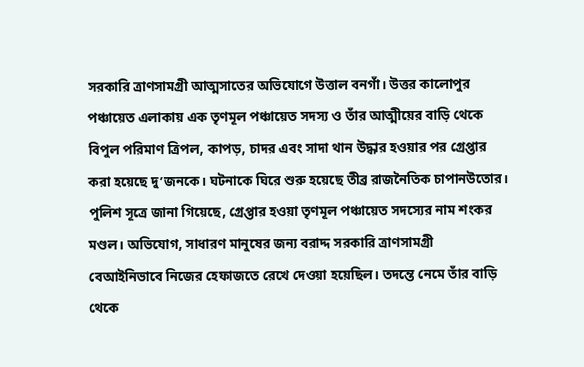সরকারি ত্রাণসামগ্রী আত্মসাতের অভিযোগে উত্তাল বনগাঁ। উত্তর কালোপুর পঞ্চায়েত এলাকায় এক তৃণমূল পঞ্চায়েত সদস্য ও তাঁর আত্মীয়ের বাড়ি থেকে বিপুল পরিমাণ ত্রিপল, কাপড়, চাদর এবং সাদা থান উদ্ধার হওয়ার পর গ্রেপ্তার করা হয়েছে দু’জনকে। ঘটনাকে ঘিরে শুরু হয়েছে তীব্র রাজনৈতিক চাপানউতোর।
পুলিশ সূত্রে জানা গিয়েছে, গ্রেপ্তার হওয়া তৃণমূল পঞ্চায়েত সদস্যের নাম শংকর মণ্ডল। অভিযোগ, সাধারণ মানুষের জন্য বরাদ্দ সরকারি ত্রাণসামগ্রী বেআইনিভাবে নিজের হেফাজতে রেখে দেওয়া হয়েছিল। তদন্তে নেমে তাঁর বাড়ি থেকে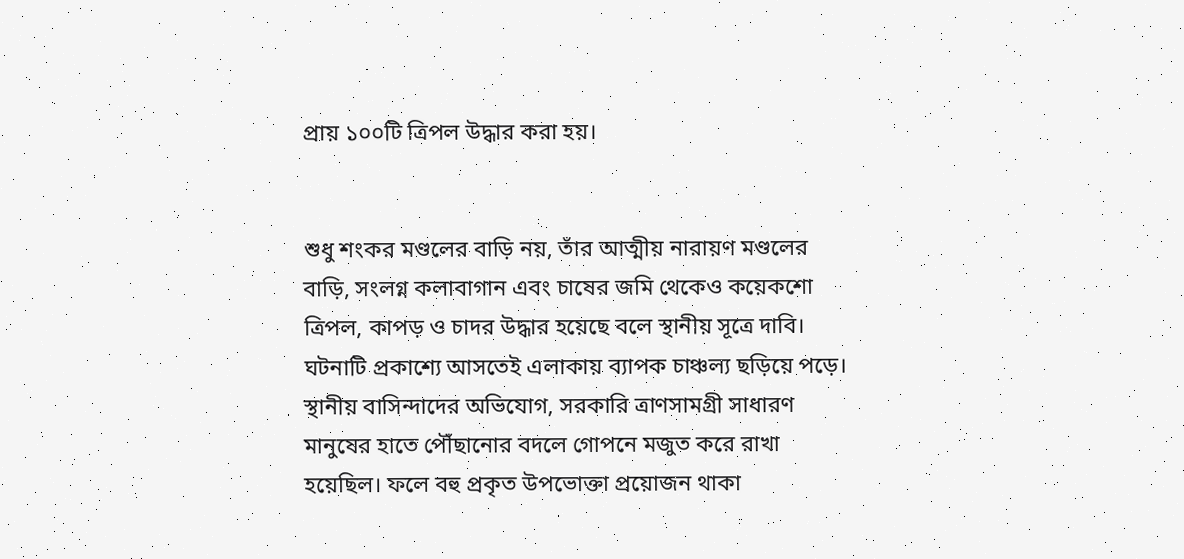প্রায় ১০০টি ত্রিপল উদ্ধার করা হয়।


শুধু শংকর মণ্ডলের বাড়ি নয়, তাঁর আত্মীয় নারায়ণ মণ্ডলের বাড়ি, সংলগ্ন কলাবাগান এবং চাষের জমি থেকেও কয়েকশো ত্রিপল, কাপড় ও চাদর উদ্ধার হয়েছে বলে স্থানীয় সূত্রে দাবি। ঘটনাটি প্রকাশ্যে আসতেই এলাকায় ব্যাপক চাঞ্চল্য ছড়িয়ে পড়ে।
স্থানীয় বাসিন্দাদের অভিযোগ, সরকারি ত্রাণসামগ্রী সাধারণ মানুষের হাতে পৌঁছানোর বদলে গোপনে মজুত করে রাখা হয়েছিল। ফলে বহু প্রকৃত উপভোক্তা প্রয়োজন থাকা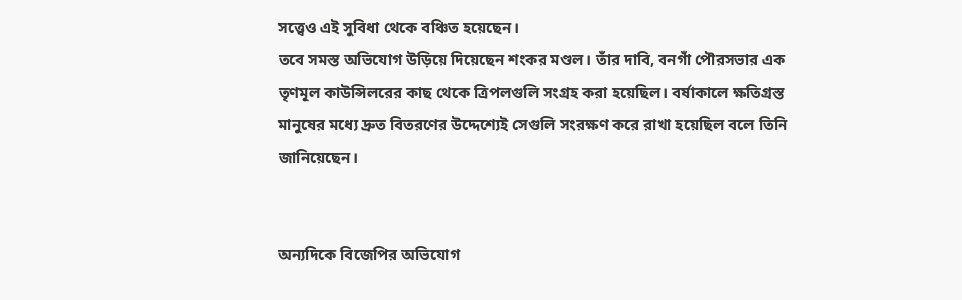সত্ত্বেও এই সুবিধা থেকে বঞ্চিত হয়েছেন।
তবে সমস্ত অভিযোগ উড়িয়ে দিয়েছেন শংকর মণ্ডল। তাঁর দাবি, বনগাঁ পৌরসভার এক তৃণমূল কাউন্সিলরের কাছ থেকে ত্রিপলগুলি সংগ্রহ করা হয়েছিল। বর্ষাকালে ক্ষতিগ্রস্ত মানুষের মধ্যে দ্রুত বিতরণের উদ্দেশ্যেই সেগুলি সংরক্ষণ করে রাখা হয়েছিল বলে তিনি জানিয়েছেন।


অন্যদিকে বিজেপির অভিযোগ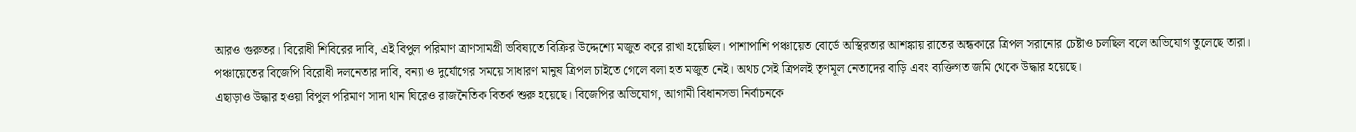আরও গুরুতর। বিরোধী শিবিরের দাবি, এই বিপুল পরিমাণ ত্রাণসামগ্রী ভবিষ্যতে বিক্রির উদ্দেশ্যে মজুত করে রাখা হয়েছিল। পাশাপাশি পঞ্চায়েত বোর্ডে অস্থিরতার আশঙ্কায় রাতের অন্ধকারে ত্রিপল সরানোর চেষ্টাও চলছিল বলে অভিযোগ তুলেছে তারা।
পঞ্চায়েতের বিজেপি বিরোধী দলনেতার দাবি, বন্যা ও দুর্যোগের সময়ে সাধারণ মানুষ ত্রিপল চাইতে গেলে বলা হত মজুত নেই। অথচ সেই ত্রিপলই তৃণমূল নেতাদের বাড়ি এবং ব্যক্তিগত জমি থেকে উদ্ধার হয়েছে।
এছাড়াও উদ্ধার হওয়া বিপুল পরিমাণ সাদা থান ঘিরেও রাজনৈতিক বিতর্ক শুরু হয়েছে। বিজেপির অভিযোগ, আগামী বিধানসভা নির্বাচনকে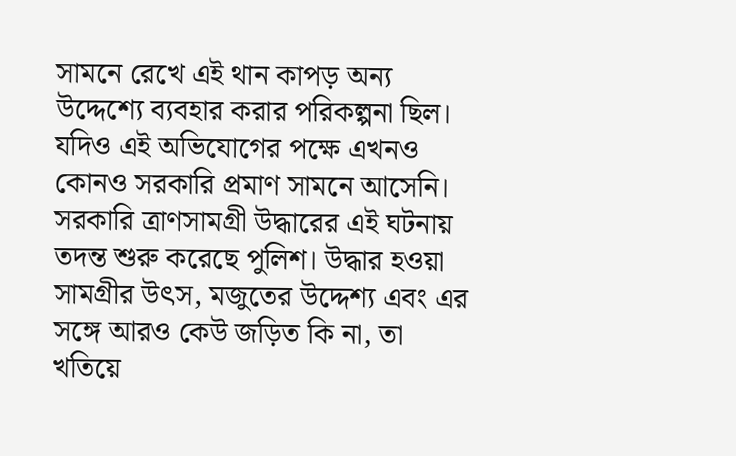সামনে রেখে এই থান কাপড় অন্য উদ্দেশ্যে ব্যবহার করার পরিকল্পনা ছিল। যদিও এই অভিযোগের পক্ষে এখনও কোনও সরকারি প্রমাণ সামনে আসেনি।
সরকারি ত্রাণসামগ্রী উদ্ধারের এই ঘটনায় তদন্ত শুরু করেছে পুলিশ। উদ্ধার হওয়া সামগ্রীর উৎস, মজুতের উদ্দেশ্য এবং এর সঙ্গে আরও কেউ জড়িত কি না, তা খতিয়ে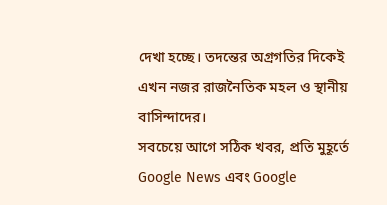দেখা হচ্ছে। তদন্তের অগ্রগতির দিকেই এখন নজর রাজনৈতিক মহল ও স্থানীয় বাসিন্দাদের।
সবচেয়ে আগে সঠিক খবর, প্রতি মুহূর্তে
Google News এবং Google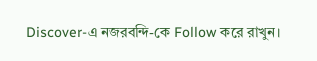Discover-এ নজরবন্দি-কে Follow করে রাখুন।